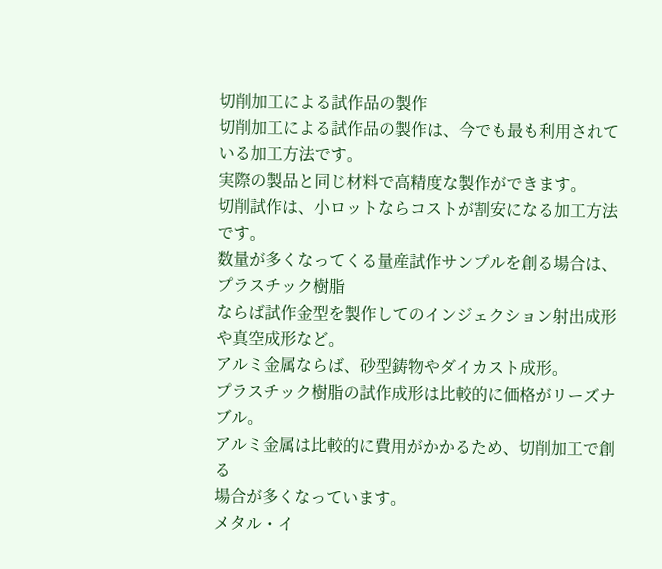切削加工による試作品の製作
切削加工による試作品の製作は、今でも最も利用されている加工方法です。
実際の製品と同じ材料で高精度な製作ができます。
切削試作は、小ロットならコストが割安になる加工方法です。
数量が多くなってくる量産試作サンプルを創る場合は、プラスチック樹脂
ならば試作金型を製作してのインジェクション射出成形や真空成形など。
アルミ金属ならば、砂型鋳物やダイカスト成形。
プラスチック樹脂の試作成形は比較的に価格がリーズナブル。
アルミ金属は比較的に費用がかかるため、切削加工で創る
場合が多くなっています。
メタル・イ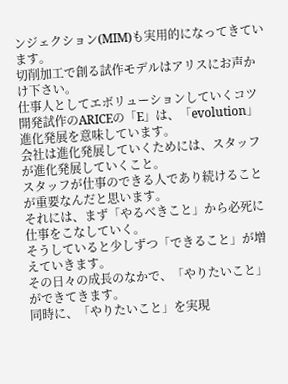ンジェクション(MIM)も実用的になってきています。
切削加工で創る試作モデルはアリスにお声かけ下さい。
仕事人としてエボリューションしていくコツ
開発試作のARICEの「E」は、「evolution」 進化発展を意味しています。
会社は進化発展していくためには、スタッフが進化発展していくこと。
スタッフが仕事のできる人であり続けることが重要なんだと思います。
それには、まず「やるべきこと」から必死に仕事をこなしていく。
そうしていると少しずつ「できること」が増えていきます。
その日々の成長のなかで、「やりたいこと」ができてきます。
同時に、「やりたいこと」を実現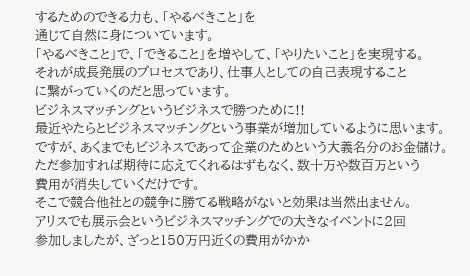するためのできる力も、「やるべきこと」を
通じて自然に身についています。
「やるべきこと」で、「できること」を増やして、「やりたいこと」を実現する。
それが成長発展のプロセスであり、仕事人としての自己表現すること
に繋がっていくのだと思っています。
ビジネスマッチングというビジネスで勝つために!!
最近やたらとビジネスマッチングという事業が増加しているように思います。
ですが、あくまでもビジネスであって企業のためという大義名分のお金儲け。
ただ参加すれば期待に応えてくれるはずもなく、数十万や数百万という
費用が消失していくだけです。
そこで競合他社との競争に勝てる戦略がないと効果は当然出ません。
アリスでも展示会というビジネスマッチングでの大きなイベントに2回
参加しましたが、ざっと150万円近くの費用がかか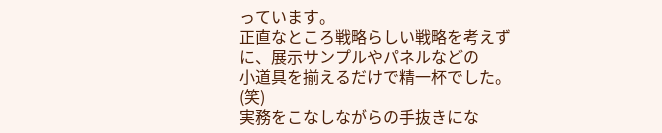っています。
正直なところ戦略らしい戦略を考えずに、展示サンプルやパネルなどの
小道具を揃えるだけで精一杯でした。(笑)
実務をこなしながらの手抜きにな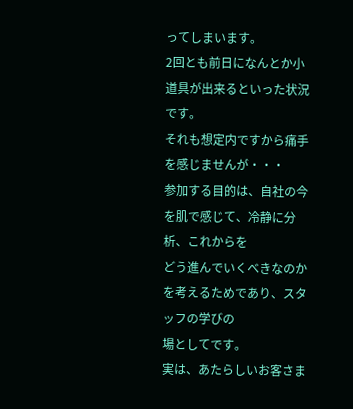ってしまいます。
2回とも前日になんとか小道具が出来るといった状況です。
それも想定内ですから痛手を感じませんが・・・
参加する目的は、自社の今を肌で感じて、冷静に分析、これからを
どう進んでいくべきなのかを考えるためであり、スタッフの学びの
場としてです。
実は、あたらしいお客さま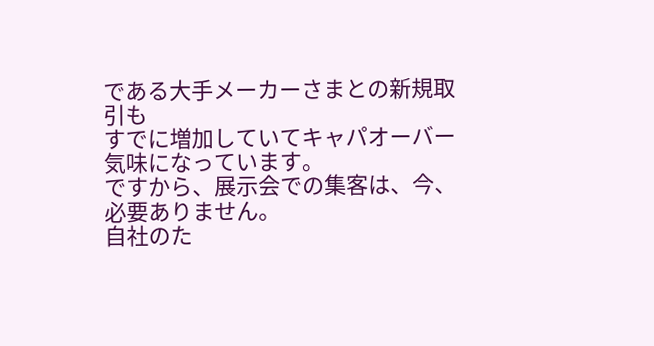である大手メーカーさまとの新規取引も
すでに増加していてキャパオーバー気味になっています。
ですから、展示会での集客は、今、必要ありません。
自社のた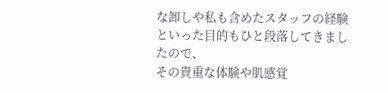な卸しや私も含めたスタッフの経験といった目的もひと段落してきましたので、
その貴重な体験や肌感覚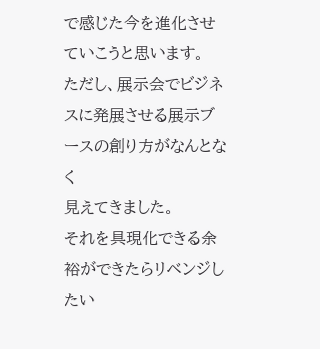で感じた今を進化させていこうと思います。
ただし、展示会でビジネスに発展させる展示ブースの創り方がなんとなく
見えてきました。
それを具現化できる余裕ができたらリベンジしたい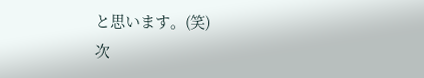と思います。(笑)
次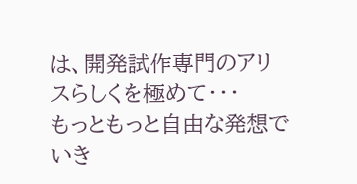は、開発試作専門のアリスらしくを極めて・・・
もっともっと自由な発想でいき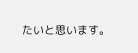たいと思います。